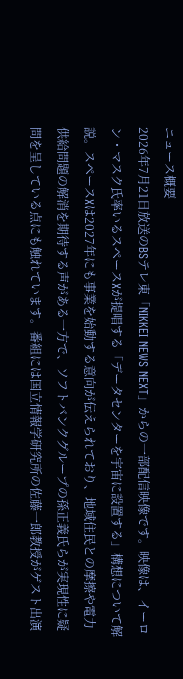ニュース概要
2026年7月21日放送のBSテレ東「NIKKEI NEWS NEXT」からの一部配信映像です。映像は、イーロン・マスク氏率いるスペースXが提唱する「データセンターを宇宙に設置する」構想について解説。スペースXは2027年にも事業を始動する意向が伝えられており、地域住民との摩擦や電力供給問題の解消を期待する声がある一方で、ソフトバンクグループの孫正義氏らが実現性に疑問を呈している点にも触れています。番組には国立情報学研究所の佐藤一郎教授がゲスト出演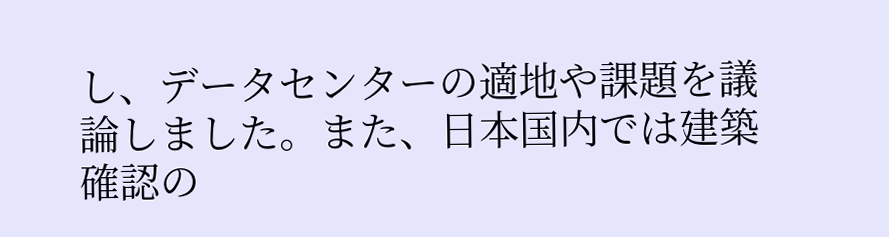し、データセンターの適地や課題を議論しました。また、日本国内では建築確認の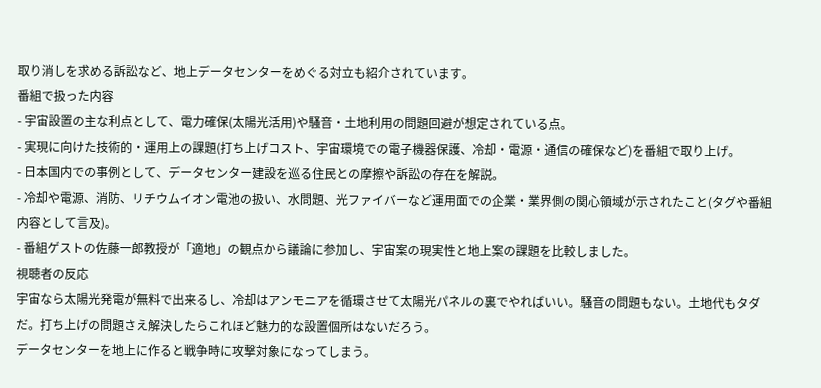取り消しを求める訴訟など、地上データセンターをめぐる対立も紹介されています。
番組で扱った内容
- 宇宙設置の主な利点として、電力確保(太陽光活用)や騒音・土地利用の問題回避が想定されている点。
- 実現に向けた技術的・運用上の課題(打ち上げコスト、宇宙環境での電子機器保護、冷却・電源・通信の確保など)を番組で取り上げ。
- 日本国内での事例として、データセンター建設を巡る住民との摩擦や訴訟の存在を解説。
- 冷却や電源、消防、リチウムイオン電池の扱い、水問題、光ファイバーなど運用面での企業・業界側の関心領域が示されたこと(タグや番組内容として言及)。
- 番組ゲストの佐藤一郎教授が「適地」の観点から議論に参加し、宇宙案の現実性と地上案の課題を比較しました。
視聴者の反応
宇宙なら太陽光発電が無料で出来るし、冷却はアンモニアを循環させて太陽光パネルの裏でやればいい。騒音の問題もない。土地代もタダだ。打ち上げの問題さえ解決したらこれほど魅力的な設置個所はないだろう。
データセンターを地上に作ると戦争時に攻撃対象になってしまう。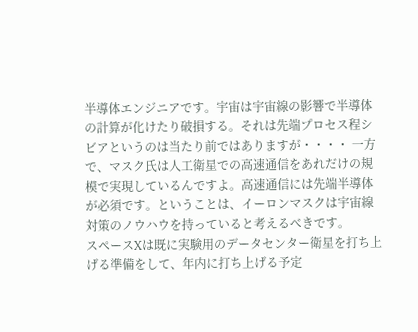半導体エンジニアです。宇宙は宇宙線の影響で半導体の計算が化けたり破損する。それは先端プロセス程シビアというのは当たり前ではありますが・・・・ 一方で、マスク氏は人工衛星での高速通信をあれだけの規模で実現しているんですよ。高速通信には先端半導体が必須です。ということは、イーロンマスクは宇宙線対策のノウハウを持っていると考えるべきです。
スペースXは既に実験用のデータセンター衛星を打ち上げる準備をして、年内に打ち上げる予定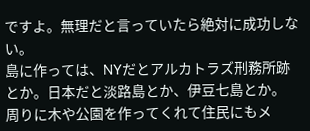ですよ。無理だと言っていたら絶対に成功しない。
島に作っては、NYだとアルカトラズ刑務所跡 とか。日本だと淡路島とか、伊豆七島とか。
周りに木や公園を作ってくれて住民にもメ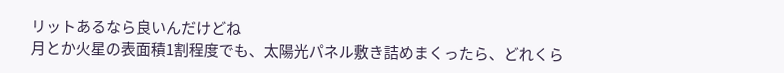リットあるなら良いんだけどね
月とか火星の表面積1割程度でも、太陽光パネル敷き詰めまくったら、どれくら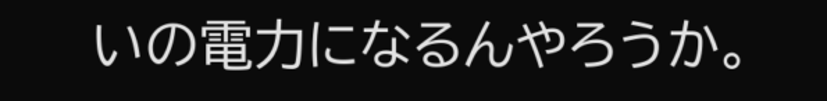いの電力になるんやろうか。